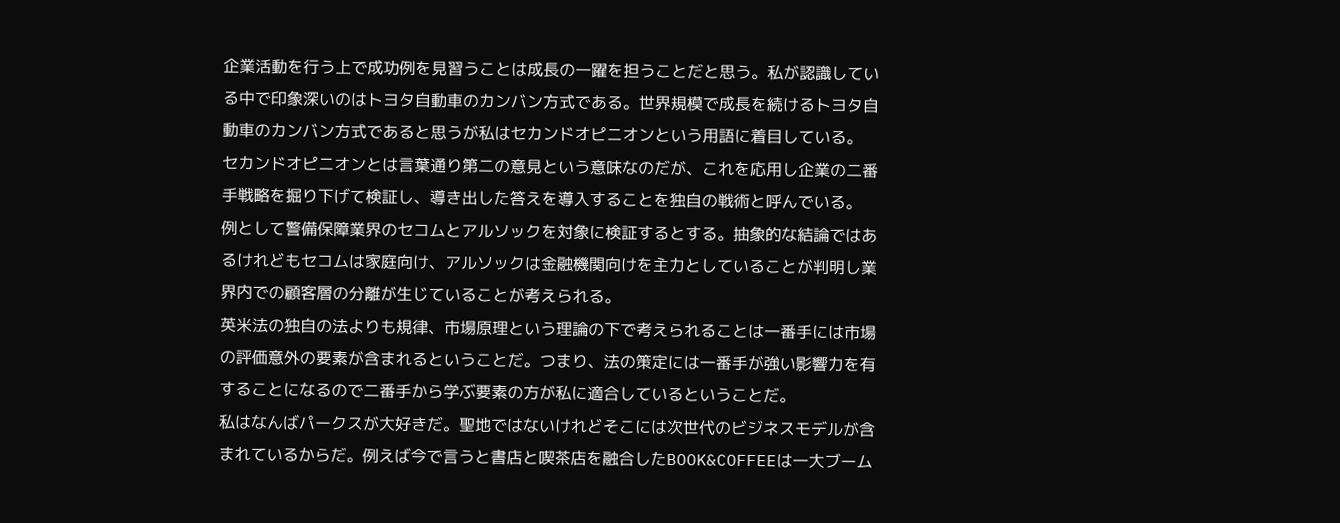企業活動を行う上で成功例を見習うことは成長の一躍を担うことだと思う。私が認識している中で印象深いのはトヨタ自動車のカンバン方式である。世界規模で成長を続けるトヨタ自動車のカンバン方式であると思うが私はセカンドオピニオンという用語に着目している。
セカンドオピニオンとは言葉通り第二の意見という意味なのだが、これを応用し企業の二番手戦略を掘り下げて検証し、導き出した答えを導入することを独自の戦術と呼んでいる。
例として警備保障業界のセコムとアルソックを対象に検証するとする。抽象的な結論ではあるけれどもセコムは家庭向け、アルソックは金融機関向けを主力としていることが判明し業界内での顧客層の分離が生じていることが考えられる。
英米法の独自の法よりも規律、市場原理という理論の下で考えられることは一番手には市場の評価意外の要素が含まれるということだ。つまり、法の策定には一番手が強い影響力を有することになるので二番手から学ぶ要素の方が私に適合しているということだ。
私はなんばパークスが大好きだ。聖地ではないけれどそこには次世代のビジネスモデルが含まれているからだ。例えば今で言うと書店と喫茶店を融合したBOOK&COFFEEは一大ブーム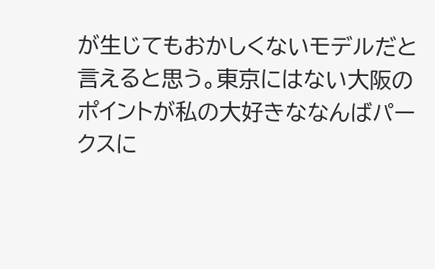が生じてもおかしくないモデルだと言えると思う。東京にはない大阪のポイントが私の大好きななんばパークスに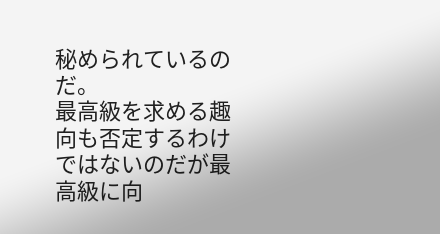秘められているのだ。
最高級を求める趣向も否定するわけではないのだが最高級に向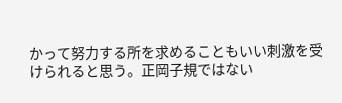かって努力する所を求めることもいい刺激を受けられると思う。正岡子規ではない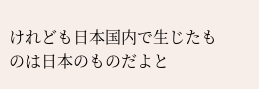けれども日本国内で生じたものは日本のものだよと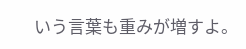いう言葉も重みが増すよ。